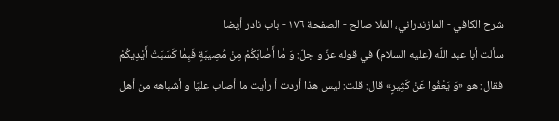شرح الكافي - المازندراني، الملا صالح - الصفحة ١٧٦ - باب نادر أيضا
سألت أبا عبد اللّه (عليه السلام) في قوله عزّ و جلّ: وَ مٰا أَصٰابَكُمْ مِنْ مُصِيبَةٍ فَبِمٰا كَسَبَتْ أَيْدِيكُمْ فقال: هو «وَ يَعْفُوا عَنْ كَثِيرٍ» قال: قلت: ليس هذا أردت أ رأيت ما أصاب عليّا و أشباهه من أهل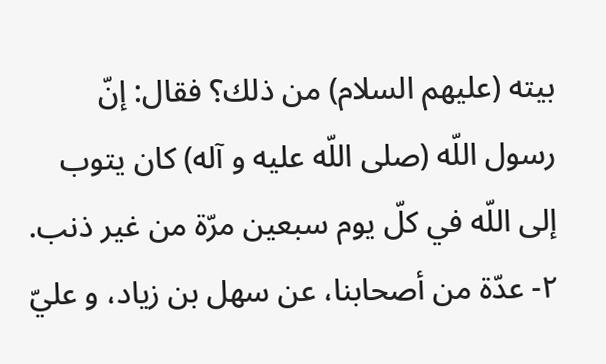بيته (عليهم السلام) من ذلك؟ فقال: إنّ رسول اللّه (صلى اللّه عليه و آله) كان يتوب إلى اللّه في كلّ يوم سبعين مرّة من غير ذنب.
٢- عدّة من أصحابنا، عن سهل بن زياد، و عليّ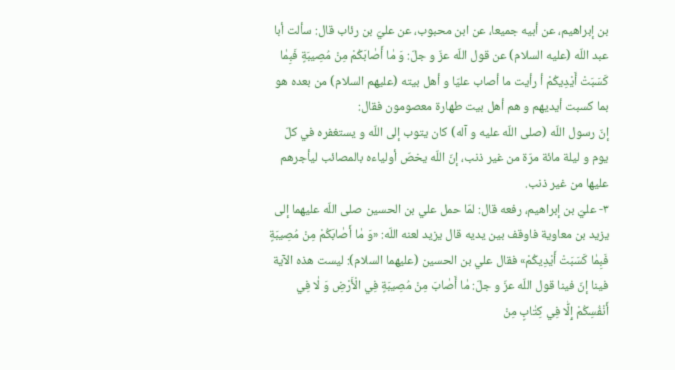بن إبراهيم، عن أبيه جميعا، عن ابن محبوب، عن عليّ بن رئاب قال: سألت أبا عبد اللّه (عليه السلام) عن قول اللّه عزّ و جلّ: وَ مٰا أَصٰابَكُمْ مِنْ مُصِيبَةٍ فَبِمٰا كَسَبَتْ أَيْدِيكُمْ أ رأيت ما أصاب عليّا و أهل بيته (عليهم السلام) من بعده هو بما كسبت أيديهم و هم أهل بيت طهارة معصومون فقال:
إنّ رسول اللّه (صلى اللّه عليه و آله) كان يتوب إلى اللّه و يستغفره في كلّ يوم و ليلة مائة مرّة من غير ذنب، إنّ اللّه يخصّ أولياءه بالمصائب ليأجرهم عليها من غير ذنب.
٣- عليّ بن إبراهيم، رفعه قال: لمّا حمل علي بن الحسين صلى اللّه عليهما إلى يزيد بن معاوية فاوقف بين يديه قال يزيد لعنه اللّه: «وَ مٰا أَصٰابَكُمْ مِنْ مُصِيبَةٍ فَبِمٰا كَسَبَتْ أَيْدِيكُمْ» فقال علي بن الحسين (عليهما السلام): ليست هذه الآية فينا إنّ فينا قول اللّه عزّ و جلّ: مٰا أَصٰابَ مِنْ مُصِيبَةٍ فِي الْأَرْضِ وَ لٰا فِي أَنْفُسِكُمْ إِلّٰا فِي كِتٰابٍ مِنْ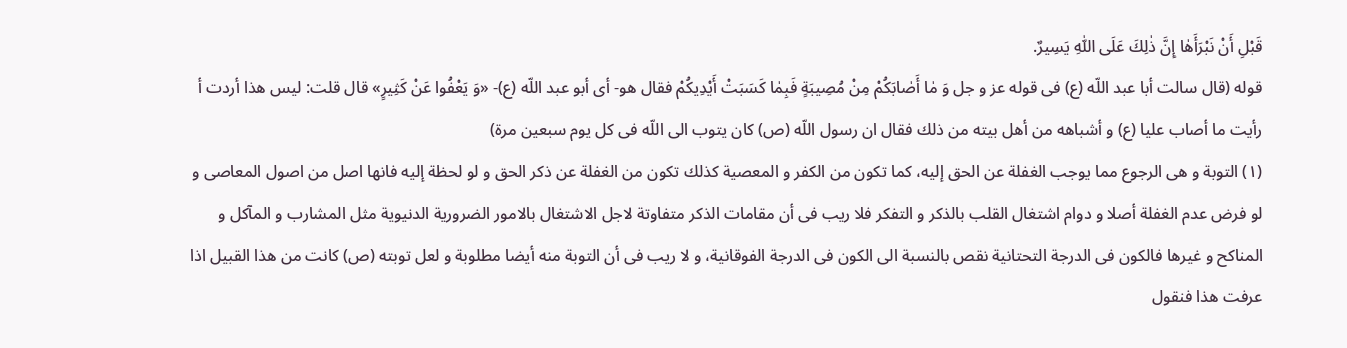قَبْلِ أَنْ نَبْرَأَهٰا إِنَّ ذٰلِكَ عَلَى اللّٰهِ يَسِيرٌ.
قوله (قال سالت أبا عبد اللّه (ع) فى قوله عز و جل وَ مٰا أَصٰابَكُمْ مِنْ مُصِيبَةٍ فَبِمٰا كَسَبَتْ أَيْدِيكُمْ فقال هو- أى أبو عبد اللّه (ع)- «وَ يَعْفُوا عَنْ كَثِيرٍ» قال قلت: ليس هذا أردت أ رأيت ما أصاب عليا (ع) و أشباهه من أهل بيته من ذلك فقال ان رسول اللّه (ص) كان يتوب الى اللّه فى كل يوم سبعين مرة)
(١) التوبة و هى الرجوع مما يوجب الغفلة عن الحق إليه، كما تكون من الكفر و المعصية كذلك تكون من الغفلة عن ذكر الحق و لو لحظة إليه فانها اصل من اصول المعاصى و لو فرض عدم الغفلة أصلا و دوام اشتغال القلب بالذكر و التفكر فلا ريب فى أن مقامات الذكر متفاوتة لاجل الاشتغال بالامور الضرورية الدنيوية مثل المشارب و المآكل و المناكح و غيرها فالكون فى الدرجة التحتانية نقص بالنسبة الى الكون فى الدرجة الفوقانية، و لا ريب فى أن التوبة منه أيضا مطلوبة و لعل توبته (ص) كانت من هذا القبيل اذا عرفت هذا فنقول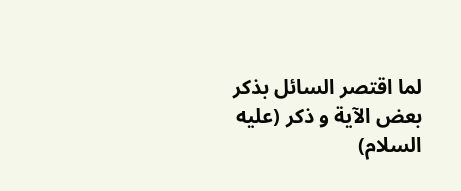لما اقتصر السائل بذكر بعض الآية و ذكر (عليه السلام)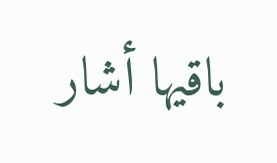باقيها أشار